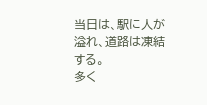当日は、駅に人が溢れ、道路は凍結する。
多く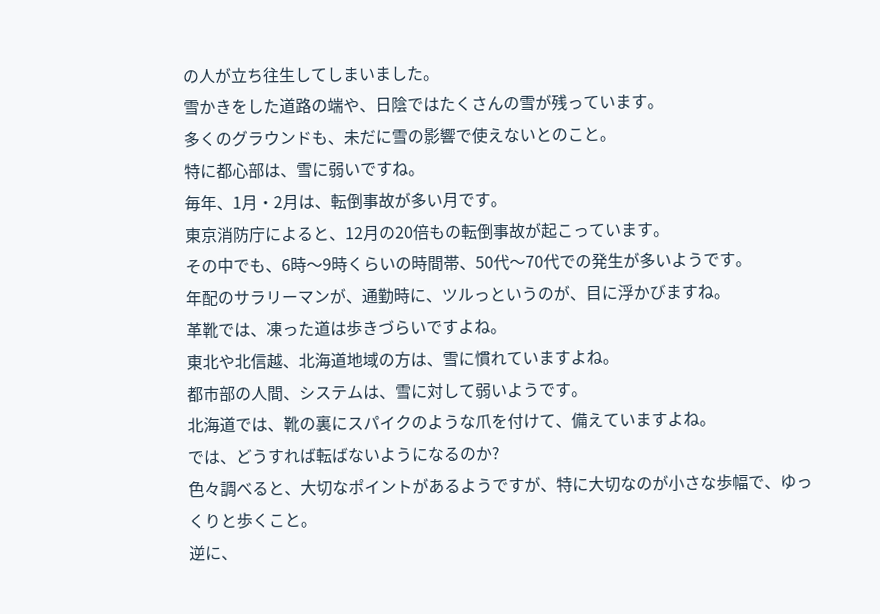の人が立ち往生してしまいました。
雪かきをした道路の端や、日陰ではたくさんの雪が残っています。
多くのグラウンドも、未だに雪の影響で使えないとのこと。
特に都心部は、雪に弱いですね。
毎年、1月・2月は、転倒事故が多い月です。
東京消防庁によると、12月の20倍もの転倒事故が起こっています。
その中でも、6時〜9時くらいの時間帯、50代〜70代での発生が多いようです。
年配のサラリーマンが、通勤時に、ツルっというのが、目に浮かびますね。
革靴では、凍った道は歩きづらいですよね。
東北や北信越、北海道地域の方は、雪に慣れていますよね。
都市部の人間、システムは、雪に対して弱いようです。
北海道では、靴の裏にスパイクのような爪を付けて、備えていますよね。
では、どうすれば転ばないようになるのか?
色々調べると、大切なポイントがあるようですが、特に大切なのが小さな歩幅で、ゆっくりと歩くこと。
逆に、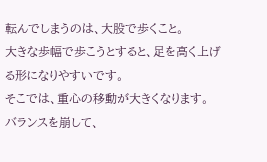転んでしまうのは、大股で歩くこと。
大きな歩幅で歩こうとすると、足を高く上げる形になりやすいです。
そこでは、重心の移動が大きくなります。
バランスを崩して、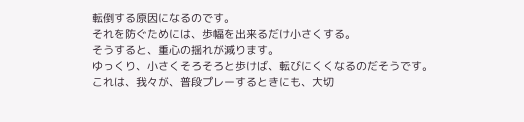転倒する原因になるのです。
それを防ぐためには、歩幅を出来るだけ小さくする。
そうすると、重心の揺れが減ります。
ゆっくり、小さくそろそろと歩けば、転びにくくなるのだそうです。
これは、我々が、普段プレーするときにも、大切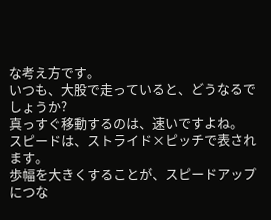な考え方です。
いつも、大股で走っていると、どうなるでしょうか?
真っすぐ移動するのは、速いですよね。
スピードは、ストライド×ピッチで表されます。
歩幅を大きくすることが、スピードアップにつな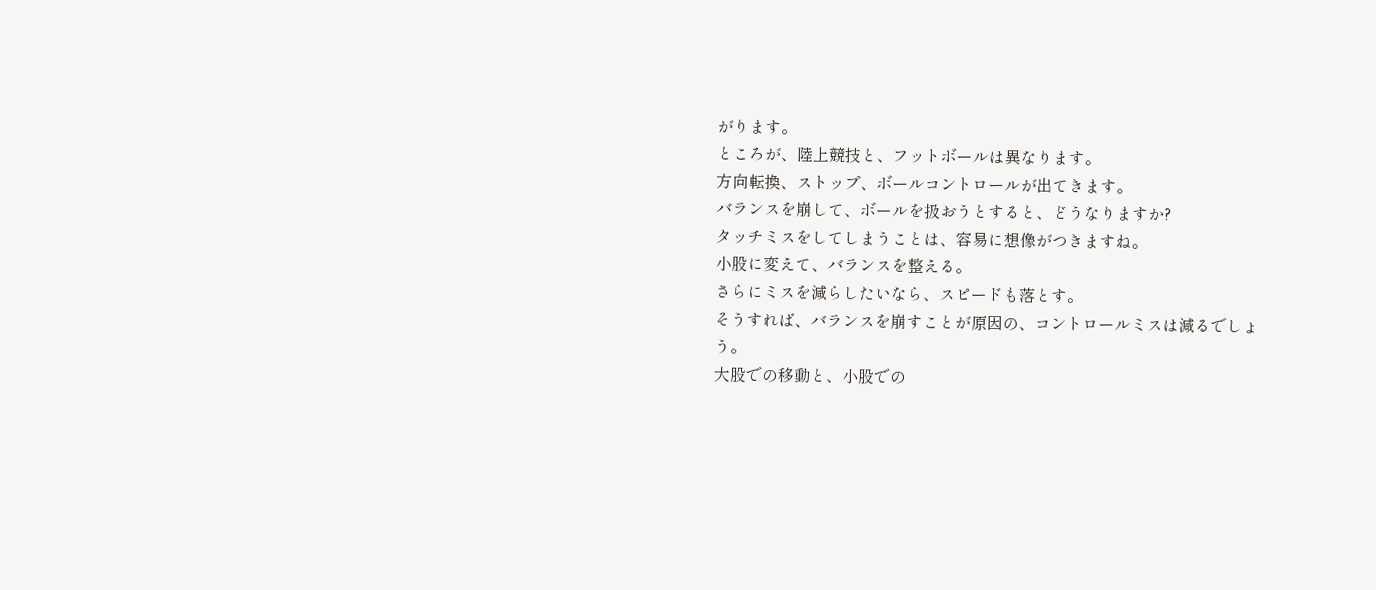がります。
ところが、陸上競技と、フットボールは異なります。
方向転換、ストップ、ボールコントロールが出てきます。
バランスを崩して、ボールを扱おうとすると、どうなりますか?
タッチミスをしてしまうことは、容易に想像がつきますね。
小股に変えて、バランスを整える。
さらにミスを減らしたいなら、スピードも落とす。
そうすれば、バランスを崩すことが原因の、コントロールミスは減るでしょう。
大股での移動と、小股での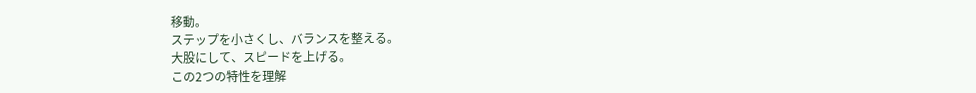移動。
ステップを小さくし、バランスを整える。
大股にして、スピードを上げる。
この2つの特性を理解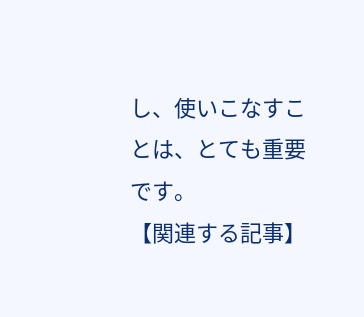し、使いこなすことは、とても重要です。
【関連する記事】